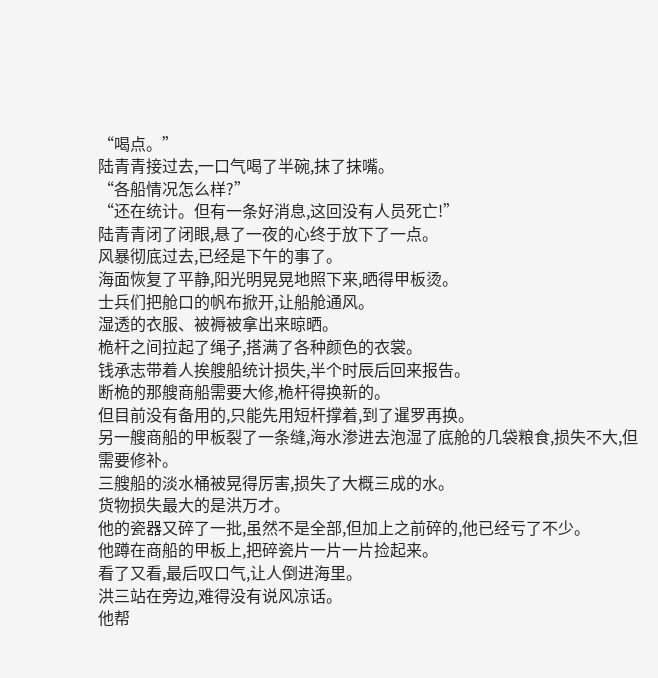“喝点。”
陆青青接过去,一口气喝了半碗,抹了抹嘴。
“各船情况怎么样?”
“还在统计。但有一条好消息,这回没有人员死亡!”
陆青青闭了闭眼,悬了一夜的心终于放下了一点。
风暴彻底过去,已经是下午的事了。
海面恢复了平静,阳光明晃晃地照下来,晒得甲板烫。
士兵们把舱口的帆布掀开,让船舱通风。
湿透的衣服、被褥被拿出来晾晒。
桅杆之间拉起了绳子,搭满了各种颜色的衣裳。
钱承志带着人挨艘船统计损失,半个时辰后回来报告。
断桅的那艘商船需要大修,桅杆得换新的。
但目前没有备用的,只能先用短杆撑着,到了暹罗再换。
另一艘商船的甲板裂了一条缝,海水渗进去泡湿了底舱的几袋粮食,损失不大,但需要修补。
三艘船的淡水桶被晃得厉害,损失了大概三成的水。
货物损失最大的是洪万才。
他的瓷器又碎了一批,虽然不是全部,但加上之前碎的,他已经亏了不少。
他蹲在商船的甲板上,把碎瓷片一片一片捡起来。
看了又看,最后叹口气,让人倒进海里。
洪三站在旁边,难得没有说风凉话。
他帮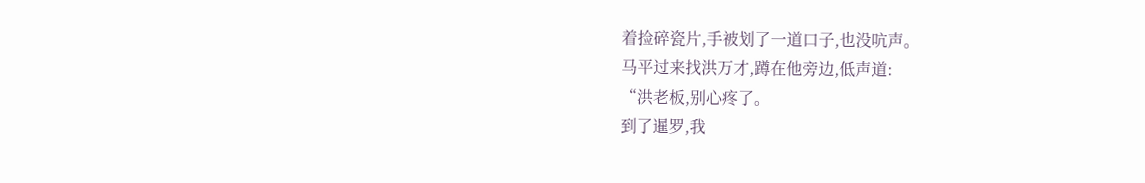着捡碎瓷片,手被划了一道口子,也没吭声。
马平过来找洪万才,蹲在他旁边,低声道:
“洪老板,别心疼了。
到了暹罗,我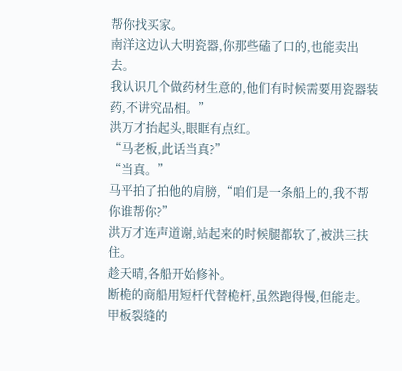帮你找买家。
南洋这边认大明瓷器,你那些磕了口的,也能卖出去。
我认识几个做药材生意的,他们有时候需要用瓷器装药,不讲究品相。”
洪万才抬起头,眼眶有点红。
“马老板,此话当真?”
“当真。”
马平拍了拍他的肩膀,“咱们是一条船上的,我不帮你谁帮你?”
洪万才连声道谢,站起来的时候腿都软了,被洪三扶住。
趁天晴,各船开始修补。
断桅的商船用短杆代替桅杆,虽然跑得慢,但能走。
甲板裂缝的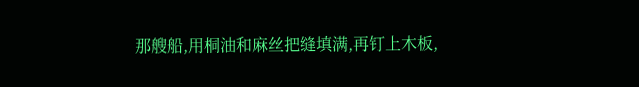那艘船,用桐油和麻丝把缝填满,再钉上木板,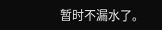暂时不漏水了。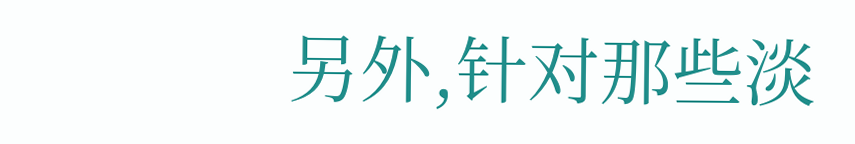另外,针对那些淡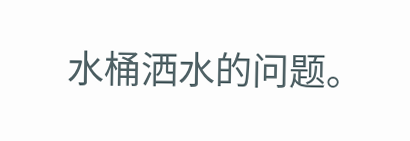水桶洒水的问题。